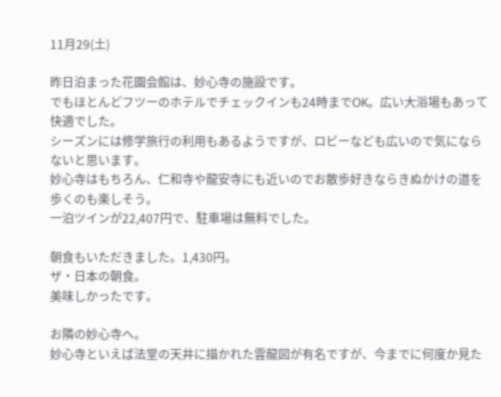11月29(土)

昨日泊まった花園会館は、妙心寺の施設です。
でもほとんどフツーのホテルでチェックインも24時までOK。広い大浴場もあって快適でした。
シーズンには修学旅行の利用もあるようですが、ロビーなども広いので気にならないと思います。
妙心寺はもちろん、仁和寺や龍安寺にも近いのでお散歩好きならきぬかけの道を歩くのも楽しそう。
一泊ツインが22,407円で、駐車場は無料でした。

朝食もいただきました。1,430円。
ザ・日本の朝食。
美味しかったです。

お隣の妙心寺へ。
妙心寺といえば法堂の天井に描かれた雲龍図が有名ですが、今までに何度か見た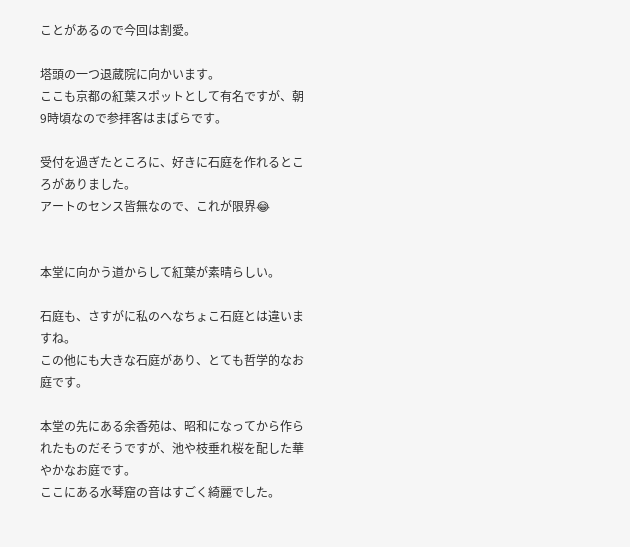ことがあるので今回は割愛。

塔頭の一つ退蔵院に向かいます。
ここも京都の紅葉スポットとして有名ですが、朝9時頃なので参拝客はまばらです。

受付を過ぎたところに、好きに石庭を作れるところがありました。
アートのセンス皆無なので、これが限界😂


本堂に向かう道からして紅葉が素晴らしい。

石庭も、さすがに私のへなちょこ石庭とは違いますね。
この他にも大きな石庭があり、とても哲学的なお庭です。

本堂の先にある余香苑は、昭和になってから作られたものだそうですが、池や枝垂れ桜を配した華やかなお庭です。
ここにある水琴窟の音はすごく綺麗でした。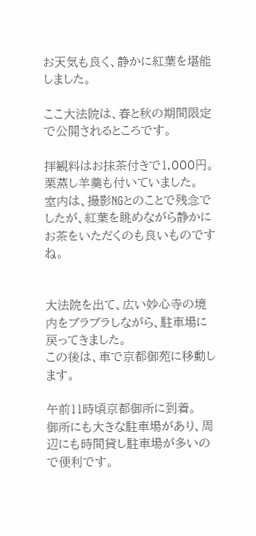お天気も良く、静かに紅葉を堪能しました。

ここ大法院は、春と秋の期間限定で公開されるところです。

拝観料はお抹茶付きで1,000円。栗蒸し羊羹も付いていました。
室内は、撮影NGとのことで残念でしたが、紅葉を眺めながら静かにお茶をいただくのも良いものですね。


大法院を出て、広い妙心寺の境内をブラブラしながら、駐車場に戻ってきました。
この後は、車で京都御苑に移動します。

午前11時頃京都御所に到着。
御所にも大きな駐車場があり、周辺にも時間貸し駐車場が多いので便利です。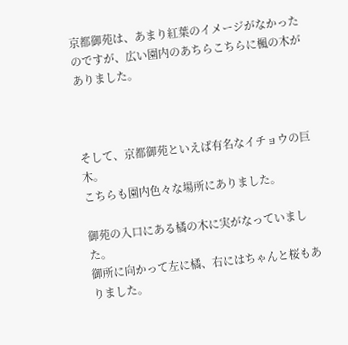京都御苑は、あまり紅葉のイメージがなかったのですが、広い園内のあちらこちらに楓の木がありました。



そして、京都御苑といえば有名なイチョウの巨木。
こちらも園内色々な場所にありました。

御苑の入口にある橘の木に実がなっていました。
御所に向かって左に橘、右にはちゃんと桜もありました。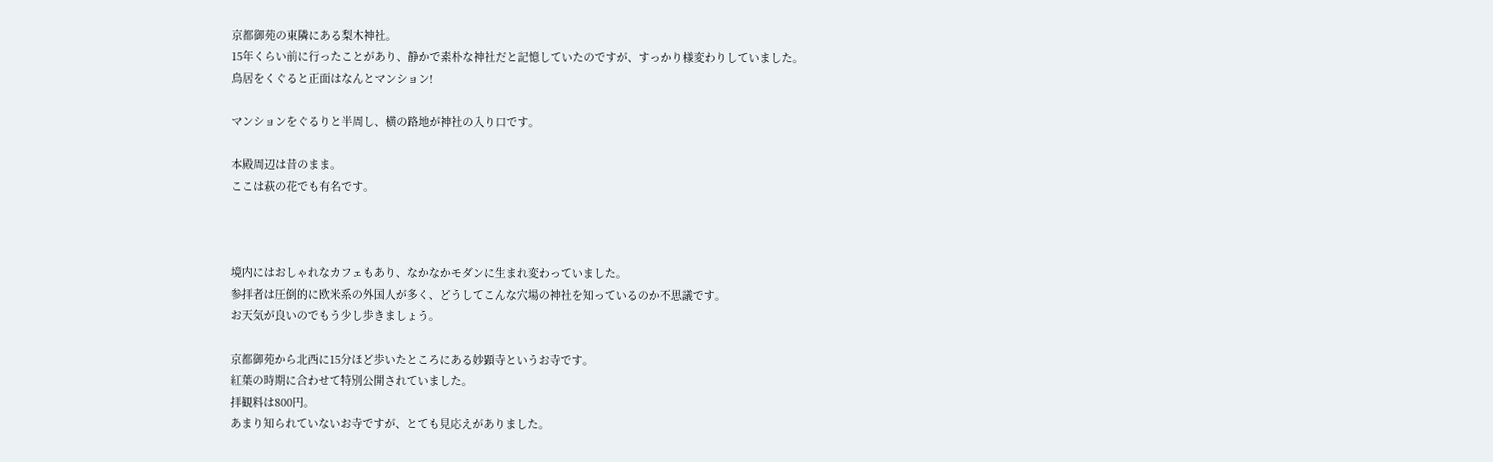京都御苑の東隣にある梨木神社。
15年くらい前に行ったことがあり、静かで素朴な神社だと記憶していたのですが、すっかり様変わりしていました。
鳥居をくぐると正面はなんとマンション!

マンションをぐるりと半周し、横の路地が神社の入り口です。

本殿周辺は昔のまま。
ここは萩の花でも有名です。



境内にはおしゃれなカフェもあり、なかなかモダンに生まれ変わっていました。
参拝者は圧倒的に欧米系の外国人が多く、どうしてこんな穴場の神社を知っているのか不思議です。
お天気が良いのでもう少し歩きましょう。

京都御苑から北西に15分ほど歩いたところにある妙顕寺というお寺です。
紅葉の時期に合わせて特別公開されていました。
拝観料は800円。
あまり知られていないお寺ですが、とても見応えがありました。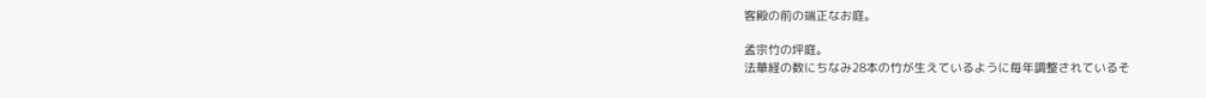客殿の前の端正なお庭。

孟宗竹の坪庭。
法華経の数にちなみ28本の竹が生えているように毎年調整されているそ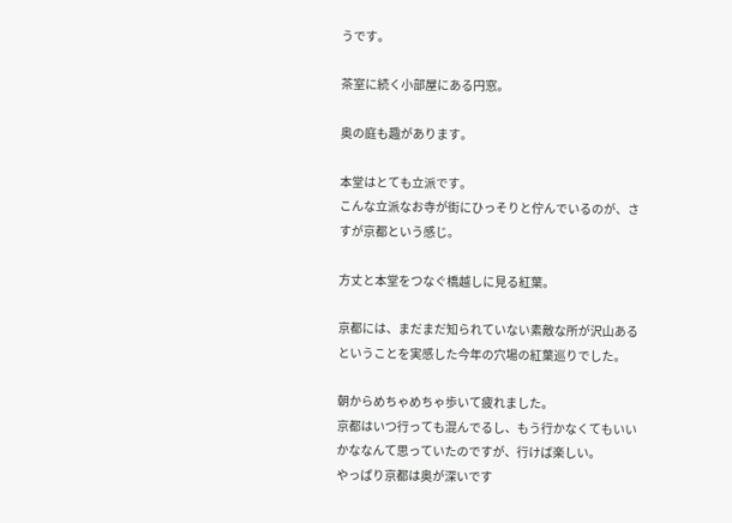うです。

茶室に続く小部屋にある円窓。

奥の庭も趣があります。

本堂はとても立派です。
こんな立派なお寺が街にひっそりと佇んでいるのが、さすが京都という感じ。

方丈と本堂をつなぐ橋越しに見る紅葉。

京都には、まだまだ知られていない素敵な所が沢山あるということを実感した今年の穴場の紅葉巡りでした。

朝からめちゃめちゃ歩いて疲れました。
京都はいつ行っても混んでるし、もう行かなくてもいいかななんて思っていたのですが、行けば楽しい。
やっぱり京都は奥が深いです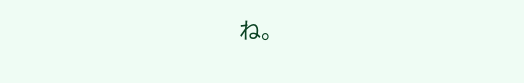ね。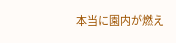本当に園内が燃え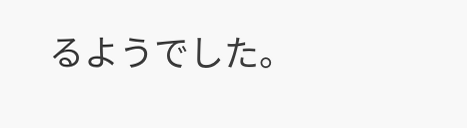るようでした。